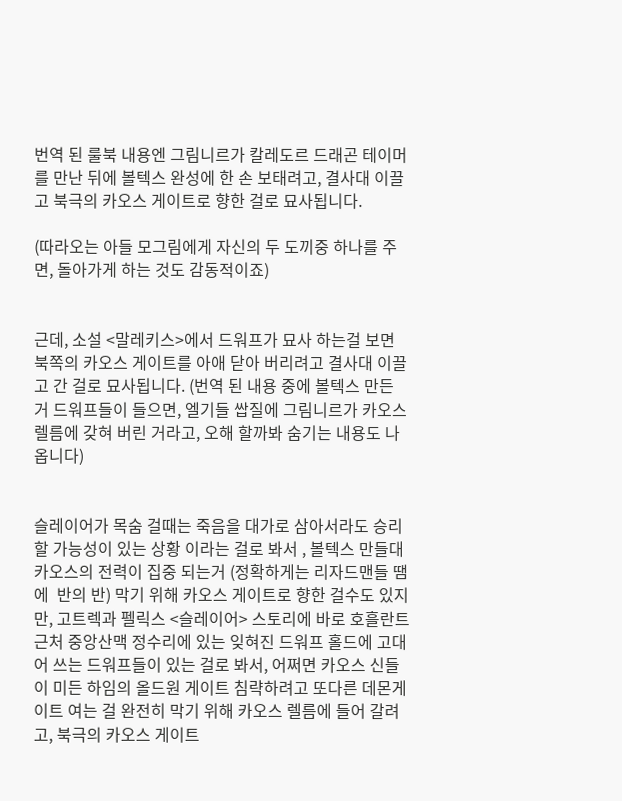번역 된 룰북 내용엔 그림니르가 칼레도르 드래곤 테이머를 만난 뒤에 볼텍스 완성에 한 손 보태려고, 결사대 이끌고 북극의 카오스 게이트로 향한 걸로 묘사됩니다.

(따라오는 아들 모그림에게 자신의 두 도끼중 하나를 주면, 돌아가게 하는 것도 감동적이죠)


근데, 소설 <말레키스>에서 드워프가 묘사 하는걸 보면 북쪽의 카오스 게이트를 아애 닫아 버리려고 결사대 이끌고 간 걸로 묘사됩니다. (번역 된 내용 중에 볼텍스 만든 거 드워프들이 들으면, 엘기들 쌉질에 그림니르가 카오스 렐름에 갖혀 버린 거라고, 오해 할까봐 숨기는 내용도 나옵니다)


슬레이어가 목숨 걸때는 죽음을 대가로 삼아서라도 승리 할 가능성이 있는 상황 이라는 걸로 봐서 , 볼텍스 만들대 카오스의 전력이 집중 되는거 (정확하게는 리자드맨들 땜에  반의 반) 막기 위해 카오스 게이트로 향한 걸수도 있지만, 고트렉과 펠릭스 <슬레이어> 스토리에 바로 호흘란트 근처 중앙산맥 정수리에 있는 잊혀진 드워프 홀드에 고대어 쓰는 드워프들이 있는 걸로 봐서, 어쩌면 카오스 신들이 미든 하임의 올드원 게이트 침략하려고 또다른 데몬게이트 여는 걸 완전히 막기 위해 카오스 렐름에 들어 갈려고, 북극의 카오스 게이트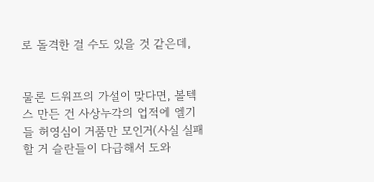로 돌격한 걸 수도 있을 것 같은데,


물론 드워프의 가설이 맞다면, 볼텍스 만든 건 사상누각의 업적에 엘기 들 허영심이 거품만 모인거(사실 실패할 거 슬란들이 다급해서 도와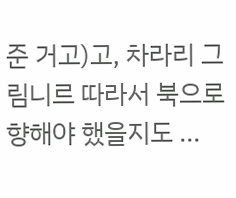준 거고)고, 차라리 그림니르 따라서 북으로 향해야 했을지도 ...